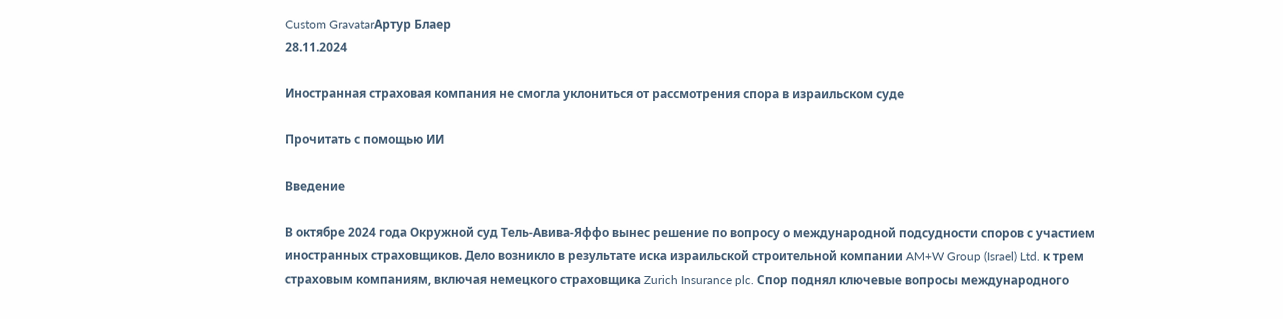Custom GravatarАртур Блаер
28.11.2024

Иностранная страховая компания не смогла уклониться от рассмотрения спора в израильском суде

Прочитать с помощью ИИ

Введение

В октябре 2024 года Окружной суд Тель-Авива-Яффо вынес решение по вопросу о международной подсудности споров с участием иностранных страховщиков. Дело возникло в результате иска израильской строительной компании AM+W Group (Israel) Ltd. к трем страховым компаниям, включая немецкого страховщика Zurich Insurance plc. Спор поднял ключевые вопросы международного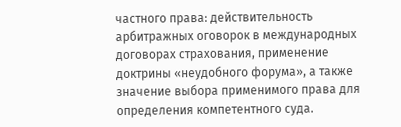частного права: действительность арбитражных оговорок в международных договорах страхования, применение доктрины «неудобного форума», а также значение выбора применимого права для определения компетентного суда.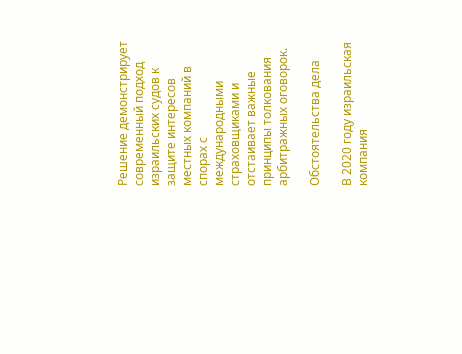Решение демонстрирует современный подход израильских судов к защите интересов местных компаний в спорах с международными страховщиками и отстаивает важные принципы толкования арбитражных оговорок.

Обстоятельства дела

В 2020 году израильская компания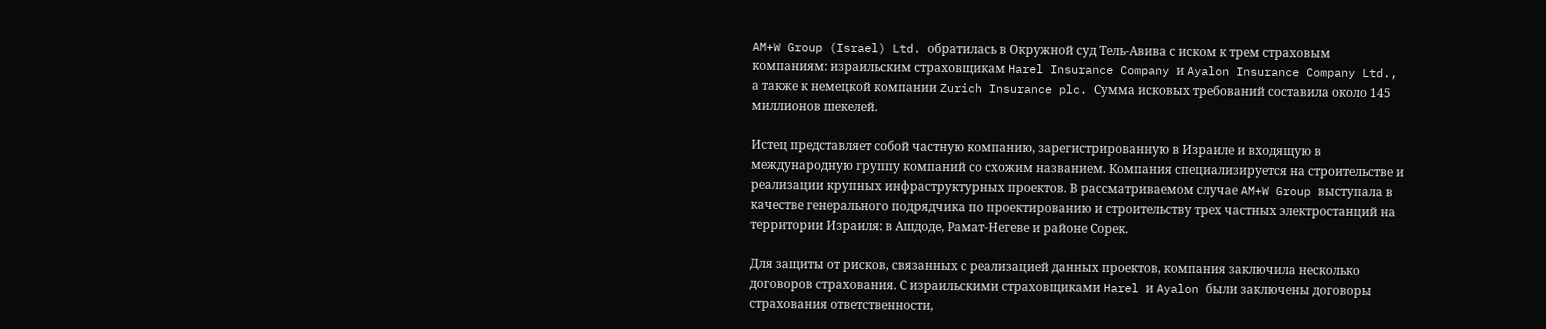AM+W Group (Israel) Ltd. обратилась в Окружной суд Тель-Авива с иском к трем страховым компаниям: израильским страховщикам Harel Insurance Company и Ayalon Insurance Company Ltd., а также к немецкой компании Zurich Insurance plc. Сумма исковых требований составила около 145 миллионов шекелей.

Истец представляет собой частную компанию, зарегистрированную в Израиле и входящую в международную группу компаний со схожим названием. Компания специализируется на строительстве и реализации крупных инфраструктурных проектов. В рассматриваемом случае AM+W Group выступала в качестве генерального подрядчика по проектированию и строительству трех частных электростанций на территории Израиля: в Ашдоде, Рамат-Негеве и районе Сорек.

Для защиты от рисков, связанных с реализацией данных проектов, компания заключила несколько договоров страхования. С израильскими страховщиками Harel и Ayalon были заключены договоры страхования ответственности,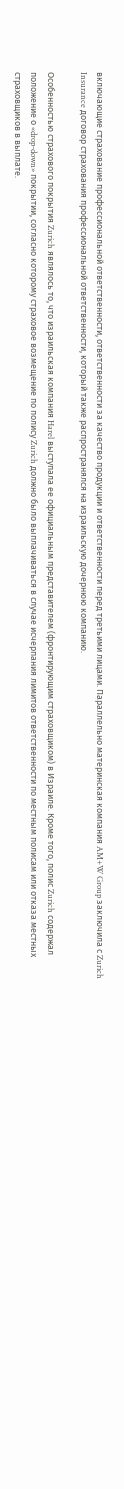включающие страхование профессиональной ответственности, ответственности за качество продукции и ответственности перед третьими лицами. Параллельно материнская компания AM+W Group заключила с Zurich Insurance договор страхования профессиональной ответственности, который также распространялся на израильскую дочернюю компанию.

Особенностью страхового покрытия Zurich являлось то, что израильская компания Harel выступала ее официальным представителем (фронтирующим страховщиком) в Израиле. Кроме того, полис Zurich содержал положение о «drop-down» покрытии, согласно которому страховое возмещение по полису Zurich должно было выплачиваться в случае исчерпания лимитов ответственности по местным полисам или отказа местных страховщиков в выплате.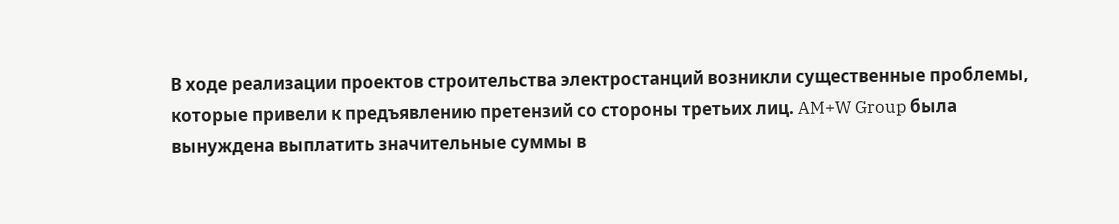В ходе реализации проектов строительства электростанций возникли существенные проблемы, которые привели к предъявлению претензий со стороны третьих лиц. AM+W Group была вынуждена выплатить значительные суммы в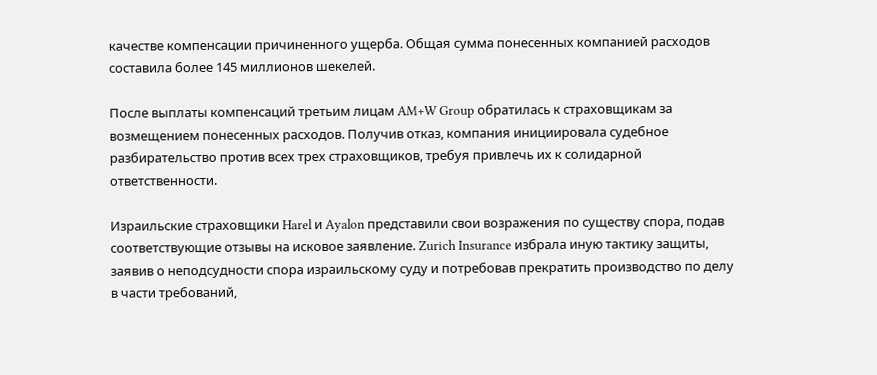качестве компенсации причиненного ущерба. Общая сумма понесенных компанией расходов составила более 145 миллионов шекелей.

После выплаты компенсаций третьим лицам AM+W Group обратилась к страховщикам за возмещением понесенных расходов. Получив отказ, компания инициировала судебное разбирательство против всех трех страховщиков, требуя привлечь их к солидарной ответственности.

Израильские страховщики Harel и Ayalon представили свои возражения по существу спора, подав соответствующие отзывы на исковое заявление. Zurich Insurance избрала иную тактику защиты, заявив о неподсудности спора израильскому суду и потребовав прекратить производство по делу в части требований,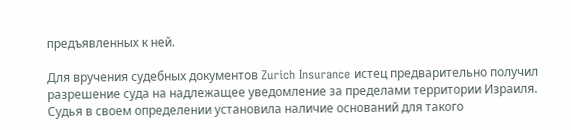предъявленных к ней.

Для вручения судебных документов Zurich Insurance истец предварительно получил разрешение суда на надлежащее уведомление за пределами территории Израиля. Судья в своем определении установила наличие оснований для такого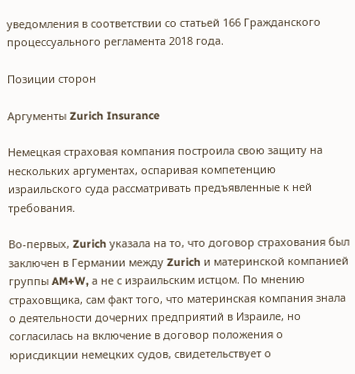уведомления в соответствии со статьей 166 Гражданского процессуального регламента 2018 года.

Позиции сторон

Аргументы Zurich Insurance

Немецкая страховая компания построила свою защиту на нескольких аргументах, оспаривая компетенцию израильского суда рассматривать предъявленные к ней требования.

Во-первых, Zurich указала на то, что договор страхования был заключен в Германии между Zurich и материнской компанией группы AM+W, а не с израильским истцом. По мнению страховщика, сам факт того, что материнская компания знала о деятельности дочерних предприятий в Израиле, но согласилась на включение в договор положения о юрисдикции немецких судов, свидетельствует о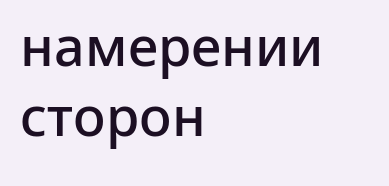намерении сторон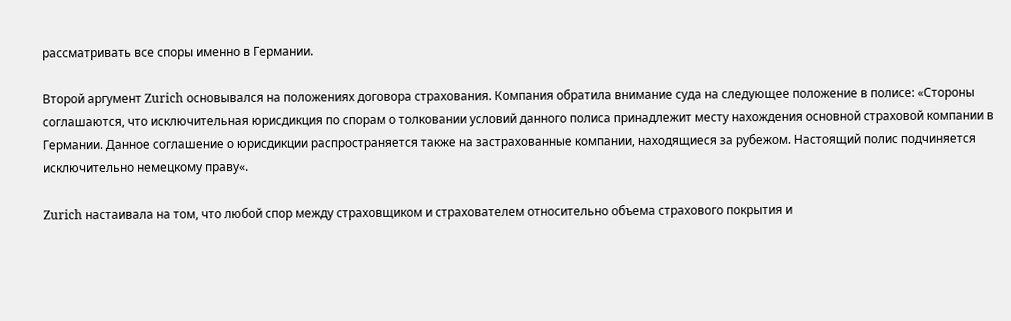рассматривать все споры именно в Германии.

Второй аргумент Zurich основывался на положениях договора страхования. Компания обратила внимание суда на следующее положение в полисе: «Стороны соглашаются, что исключительная юрисдикция по спорам о толковании условий данного полиса принадлежит месту нахождения основной страховой компании в Германии. Данное соглашение о юрисдикции распространяется также на застрахованные компании, находящиеся за рубежом. Настоящий полис подчиняется исключительно немецкому праву«.

Zurich настаивала на том, что любой спор между страховщиком и страхователем относительно объема страхового покрытия и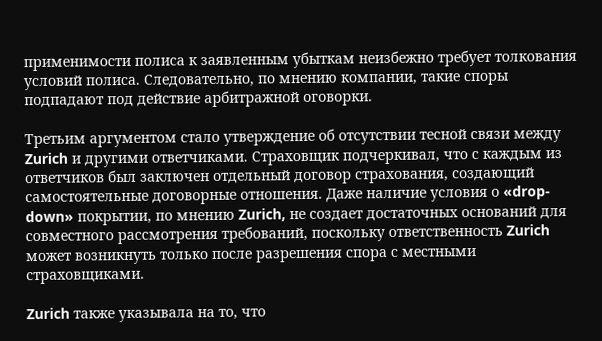применимости полиса к заявленным убыткам неизбежно требует толкования условий полиса. Следовательно, по мнению компании, такие споры подпадают под действие арбитражной оговорки.

Третьим аргументом стало утверждение об отсутствии тесной связи между Zurich и другими ответчиками. Страховщик подчеркивал, что с каждым из ответчиков был заключен отдельный договор страхования, создающий самостоятельные договорные отношения. Даже наличие условия о «drop-down» покрытии, по мнению Zurich, не создает достаточных оснований для совместного рассмотрения требований, поскольку ответственность Zurich может возникнуть только после разрешения спора с местными страховщиками.

Zurich также указывала на то, что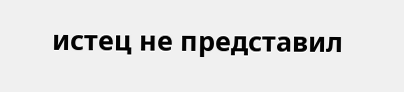истец не представил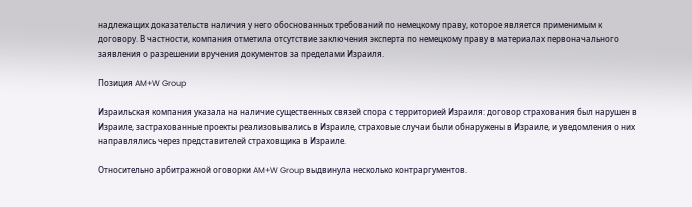надлежащих доказательств наличия у него обоснованных требований по немецкому праву, которое является применимым к договору. В частности, компания отметила отсутствие заключения эксперта по немецкому праву в материалах первоначального заявления о разрешении вручения документов за пределами Израиля.

Позиция AM+W Group

Израильская компания указала на наличие существенных связей спора с территорией Израиля: договор страхования был нарушен в Израиле, застрахованные проекты реализовывались в Израиле, страховые случаи были обнаружены в Израиле, и уведомления о них направлялись через представителей страховщика в Израиле.

Относительно арбитражной оговорки AM+W Group выдвинула несколько контраргументов.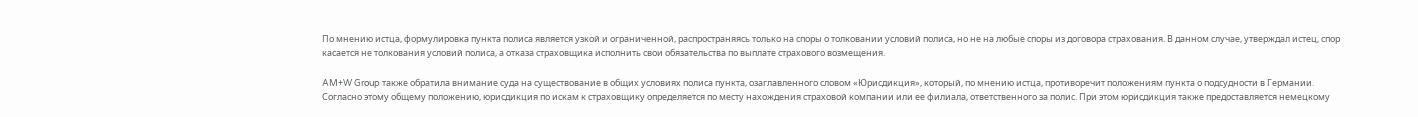По мнению истца, формулировка пункта полиса является узкой и ограниченной, распространяясь только на споры о толковании условий полиса, но не на любые споры из договора страхования. В данном случае, утверждал истец, спор касается не толкования условий полиса, а отказа страховщика исполнить свои обязательства по выплате страхового возмещения.

AM+W Group также обратила внимание суда на существование в общих условиях полиса пункта, озаглавленного словом «Юрисдикция», который, по мнению истца, противоречит положениям пункта о подсудности в Германии. Согласно этому общему положению, юрисдикция по искам к страховщику определяется по месту нахождения страховой компании или ее филиала, ответственного за полис. При этом юрисдикция также предоставляется немецкому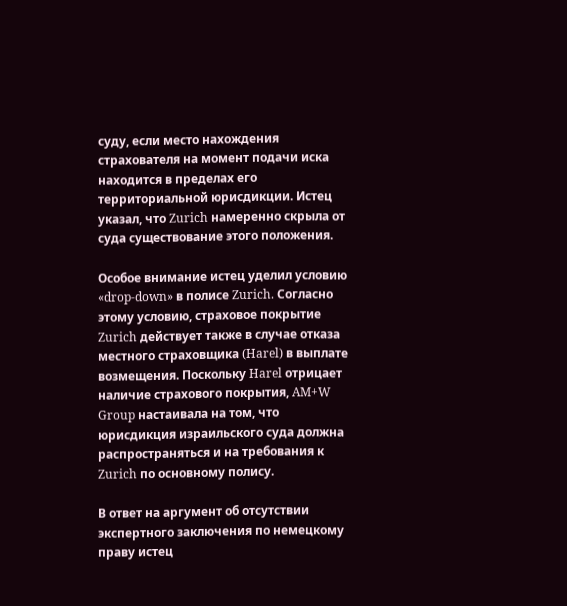суду, если место нахождения страхователя на момент подачи иска находится в пределах его территориальной юрисдикции. Истец указал, что Zurich намеренно скрыла от суда существование этого положения.

Особое внимание истец уделил условию «drop-down» в полисе Zurich. Согласно этому условию, страховое покрытие Zurich действует также в случае отказа местного страховщика (Harel) в выплате возмещения. Поскольку Harel отрицает наличие страхового покрытия, AM+W Group настаивала на том, что юрисдикция израильского суда должна распространяться и на требования к Zurich по основному полису.

В ответ на аргумент об отсутствии экспертного заключения по немецкому праву истец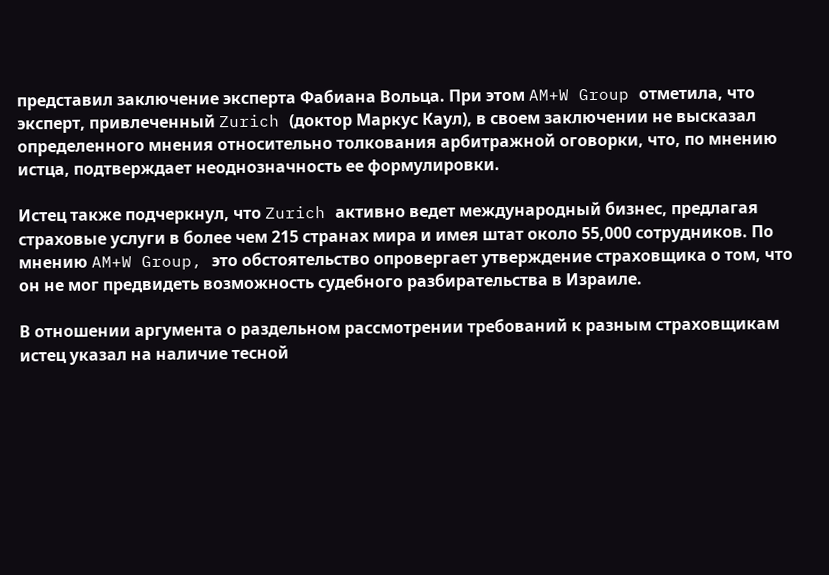представил заключение эксперта Фабиана Вольца. При этом AM+W Group отметила, что эксперт, привлеченный Zurich (доктор Маркус Каул), в своем заключении не высказал определенного мнения относительно толкования арбитражной оговорки, что, по мнению истца, подтверждает неоднозначность ее формулировки.

Истец также подчеркнул, что Zurich активно ведет международный бизнес, предлагая страховые услуги в более чем 215 странах мира и имея штат около 55,000 сотрудников. По мнению AM+W Group, это обстоятельство опровергает утверждение страховщика о том, что он не мог предвидеть возможность судебного разбирательства в Израиле.

В отношении аргумента о раздельном рассмотрении требований к разным страховщикам истец указал на наличие тесной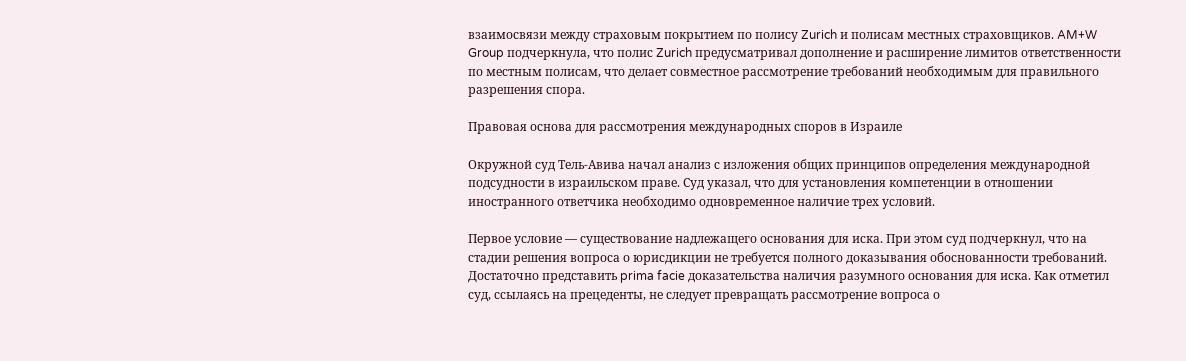взаимосвязи между страховым покрытием по полису Zurich и полисам местных страховщиков. AM+W Group подчеркнула, что полис Zurich предусматривал дополнение и расширение лимитов ответственности по местным полисам, что делает совместное рассмотрение требований необходимым для правильного разрешения спора.

Правовая основа для рассмотрения международных споров в Израиле

Окружной суд Тель-Авива начал анализ с изложения общих принципов определения международной подсудности в израильском праве. Суд указал, что для установления компетенции в отношении иностранного ответчика необходимо одновременное наличие трех условий.

Первое условие — существование надлежащего основания для иска. При этом суд подчеркнул, что на стадии решения вопроса о юрисдикции не требуется полного доказывания обоснованности требований. Достаточно представить prima facie доказательства наличия разумного основания для иска. Как отметил суд, ссылаясь на прецеденты, не следует превращать рассмотрение вопроса о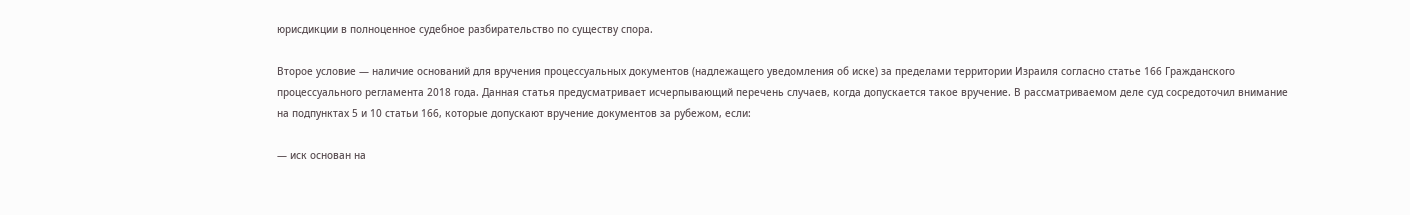юрисдикции в полноценное судебное разбирательство по существу спора.

Второе условие — наличие оснований для вручения процессуальных документов (надлежащего уведомления об иске) за пределами территории Израиля согласно статье 166 Гражданского процессуального регламента 2018 года. Данная статья предусматривает исчерпывающий перечень случаев, когда допускается такое вручение. В рассматриваемом деле суд сосредоточил внимание на подпунктах 5 и 10 статьи 166, которые допускают вручение документов за рубежом, если:

— иск основан на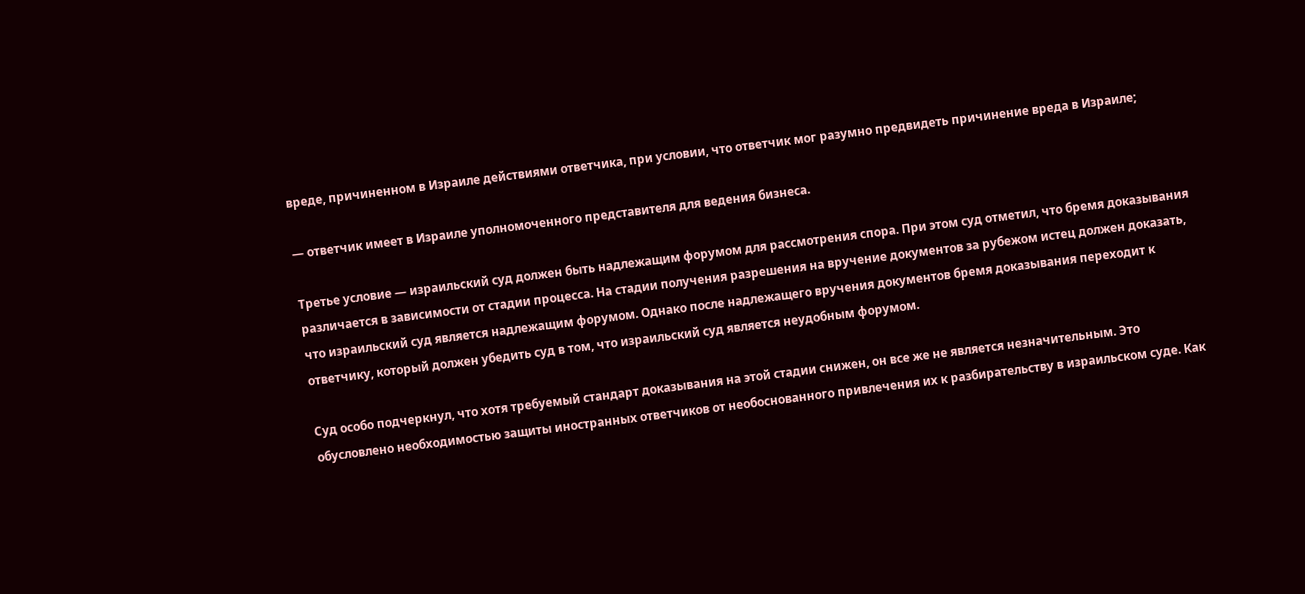вреде, причиненном в Израиле действиями ответчика, при условии, что ответчик мог разумно предвидеть причинение вреда в Израиле;

— ответчик имеет в Израиле уполномоченного представителя для ведения бизнеса.

Третье условие — израильский суд должен быть надлежащим форумом для рассмотрения спора. При этом суд отметил, что бремя доказывания различается в зависимости от стадии процесса. На стадии получения разрешения на вручение документов за рубежом истец должен доказать, что израильский суд является надлежащим форумом. Однако после надлежащего вручения документов бремя доказывания переходит к ответчику, который должен убедить суд в том, что израильский суд является неудобным форумом.

Суд особо подчеркнул, что хотя требуемый стандарт доказывания на этой стадии снижен, он все же не является незначительным. Это обусловлено необходимостью защиты иностранных ответчиков от необоснованного привлечения их к разбирательству в израильском суде. Как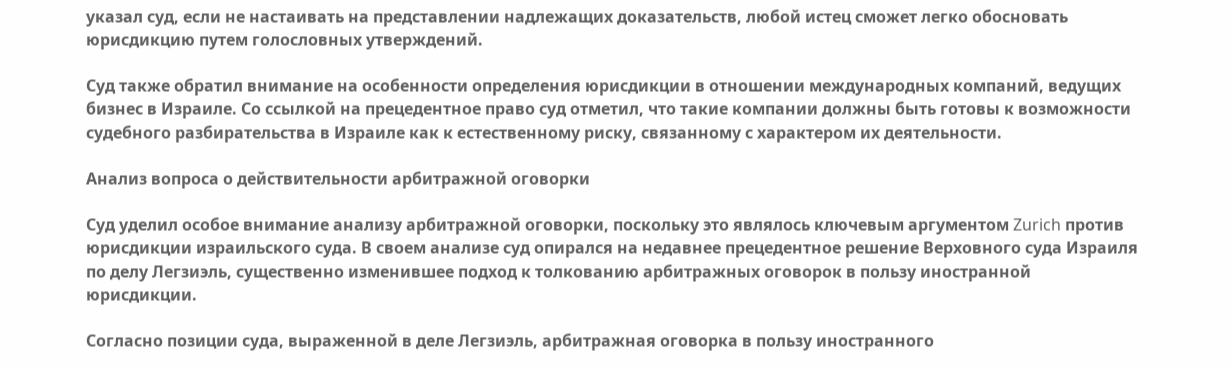указал суд, если не настаивать на представлении надлежащих доказательств, любой истец сможет легко обосновать юрисдикцию путем голословных утверждений.

Суд также обратил внимание на особенности определения юрисдикции в отношении международных компаний, ведущих бизнес в Израиле. Со ссылкой на прецедентное право суд отметил, что такие компании должны быть готовы к возможности судебного разбирательства в Израиле как к естественному риску, связанному с характером их деятельности.

Анализ вопроса о действительности арбитражной оговорки

Суд уделил особое внимание анализу арбитражной оговорки, поскольку это являлось ключевым аргументом Zurich против юрисдикции израильского суда. В своем анализе суд опирался на недавнее прецедентное решение Верховного суда Израиля по делу Легзиэль, существенно изменившее подход к толкованию арбитражных оговорок в пользу иностранной юрисдикции.

Согласно позиции cуда, выраженной в деле Легзиэль, арбитражная оговорка в пользу иностранного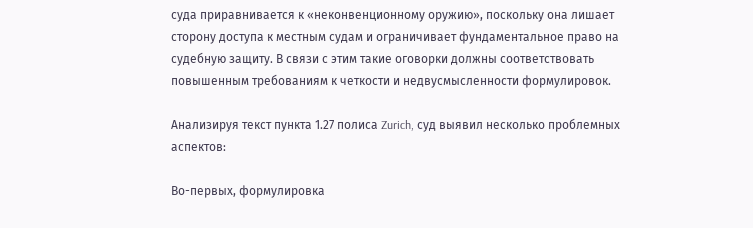суда приравнивается к «неконвенционному оружию», поскольку она лишает сторону доступа к местным судам и ограничивает фундаментальное право на судебную защиту. В связи с этим такие оговорки должны соответствовать повышенным требованиям к четкости и недвусмысленности формулировок.

Анализируя текст пункта 1.27 полиса Zurich, суд выявил несколько проблемных аспектов:

Во-первых, формулировка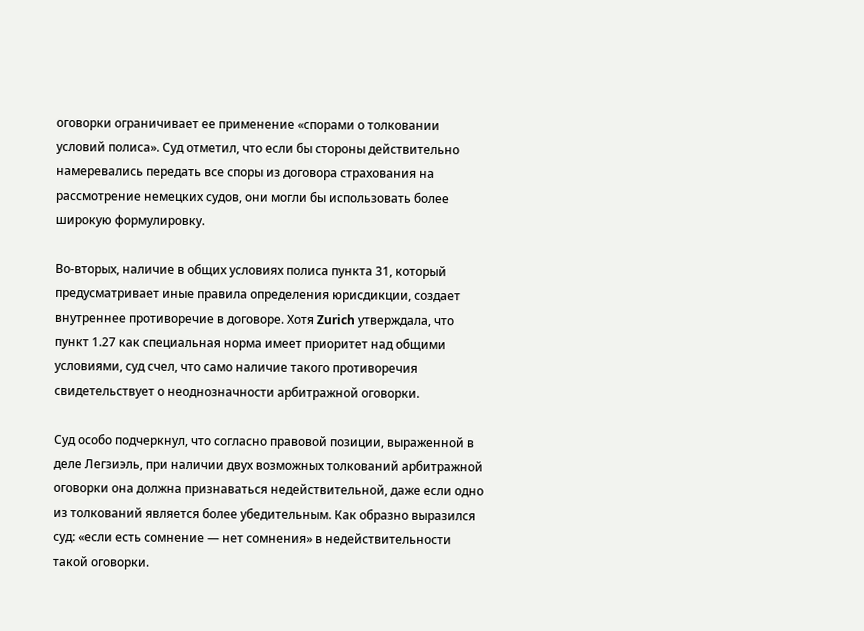оговорки ограничивает ее применение «спорами о толковании условий полиса». Суд отметил, что если бы стороны действительно намеревались передать все споры из договора страхования на рассмотрение немецких судов, они могли бы использовать более широкую формулировку.

Во-вторых, наличие в общих условиях полиса пункта 31, который предусматривает иные правила определения юрисдикции, создает внутреннее противоречие в договоре. Хотя Zurich утверждала, что пункт 1.27 как специальная норма имеет приоритет над общими условиями, суд счел, что само наличие такого противоречия свидетельствует о неоднозначности арбитражной оговорки.

Суд особо подчеркнул, что согласно правовой позиции, выраженной в деле Легзиэль, при наличии двух возможных толкований арбитражной оговорки она должна признаваться недействительной, даже если одно из толкований является более убедительным. Как образно выразился суд: «если есть сомнение — нет сомнения» в недействительности такой оговорки.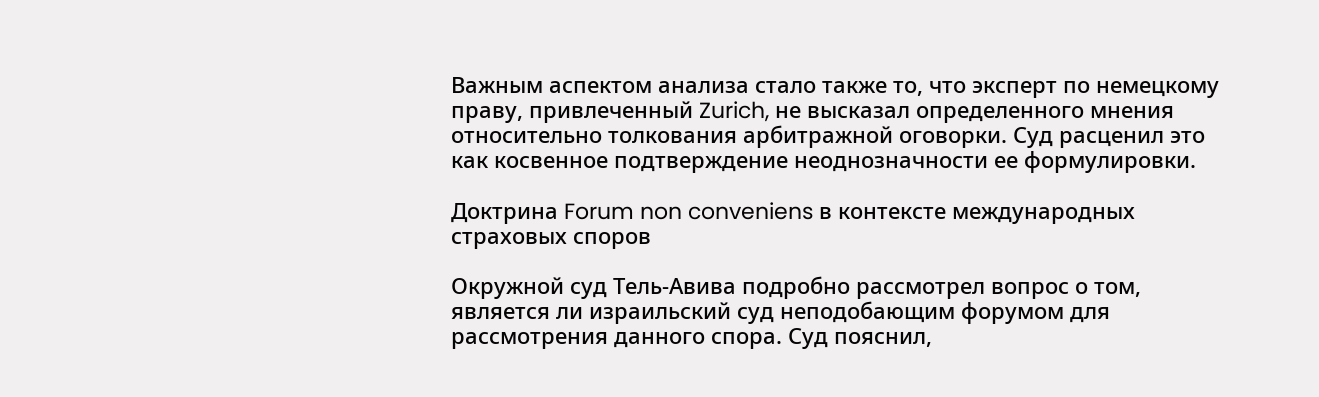Важным аспектом анализа стало также то, что эксперт по немецкому праву, привлеченный Zurich, не высказал определенного мнения относительно толкования арбитражной оговорки. Суд расценил это как косвенное подтверждение неоднозначности ее формулировки.

Доктрина Forum non conveniens в контексте международных страховых споров

Окружной суд Тель-Авива подробно рассмотрел вопрос о том, является ли израильский суд неподобающим форумом для рассмотрения данного спора. Суд пояснил,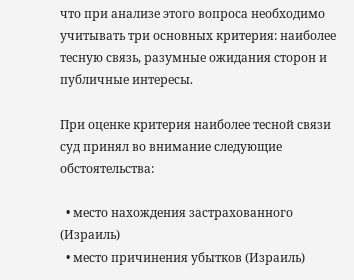что при анализе этого вопроса необходимо учитывать три основных критерия: наиболее тесную связь, разумные ожидания сторон и публичные интересы.

При оценке критерия наиболее тесной связи суд принял во внимание следующие обстоятельства:

  • место нахождения застрахованного (Израиль)
  • место причинения убытков (Израиль)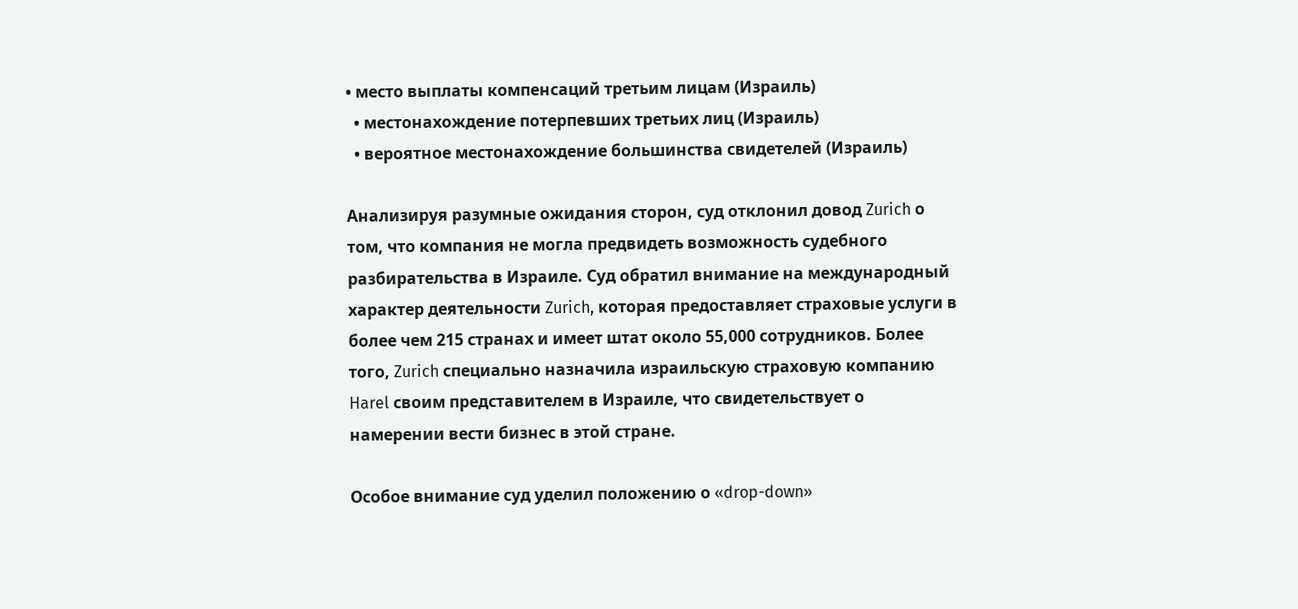• место выплаты компенсаций третьим лицам (Израиль)
  • местонахождение потерпевших третьих лиц (Израиль)
  • вероятное местонахождение большинства свидетелей (Израиль)

Анализируя разумные ожидания сторон, суд отклонил довод Zurich о том, что компания не могла предвидеть возможность судебного разбирательства в Израиле. Суд обратил внимание на международный характер деятельности Zurich, которая предоставляет страховые услуги в более чем 215 странах и имеет штат около 55,000 сотрудников. Более того, Zurich специально назначила израильскую страховую компанию Harel своим представителем в Израиле, что свидетельствует о намерении вести бизнес в этой стране.

Особое внимание суд уделил положению о «drop-down»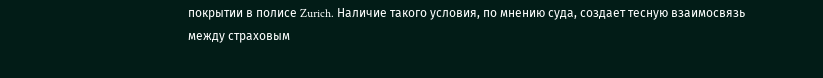покрытии в полисе Zurich. Наличие такого условия, по мнению суда, создает тесную взаимосвязь между страховым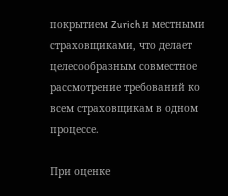покрытием Zurich и местными страховщиками, что делает целесообразным совместное рассмотрение требований ко всем страховщикам в одном процессе.

При оценке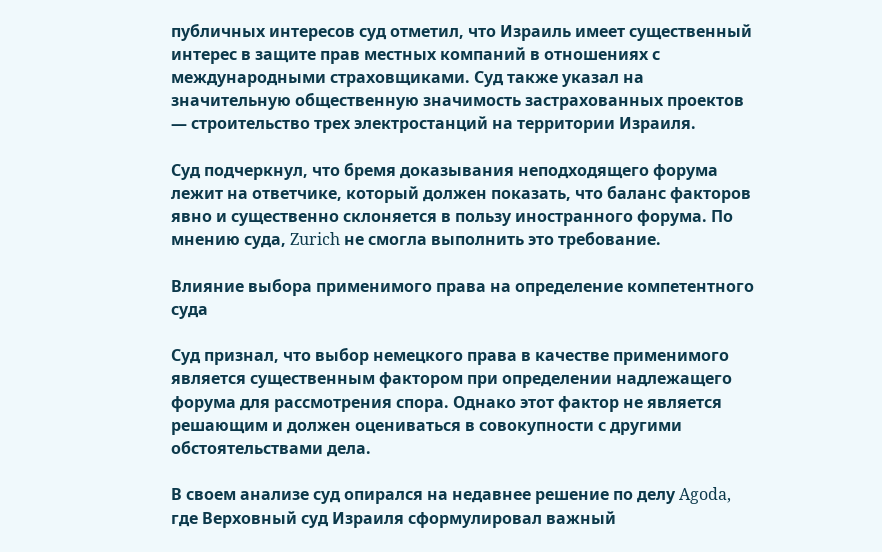публичных интересов суд отметил, что Израиль имеет существенный интерес в защите прав местных компаний в отношениях с международными страховщиками. Суд также указал на значительную общественную значимость застрахованных проектов — строительство трех электростанций на территории Израиля.

Суд подчеркнул, что бремя доказывания неподходящего форума лежит на ответчике, который должен показать, что баланс факторов явно и существенно склоняется в пользу иностранного форума. По мнению суда, Zurich не смогла выполнить это требование.

Влияние выбора применимого права на определение компетентного суда

Суд признал, что выбор немецкого права в качестве применимого является существенным фактором при определении надлежащего форума для рассмотрения спора. Однако этот фактор не является решающим и должен оцениваться в совокупности с другими обстоятельствами дела.

В своем анализе суд опирался на недавнее решение по делу Agoda, где Верховный суд Израиля сформулировал важный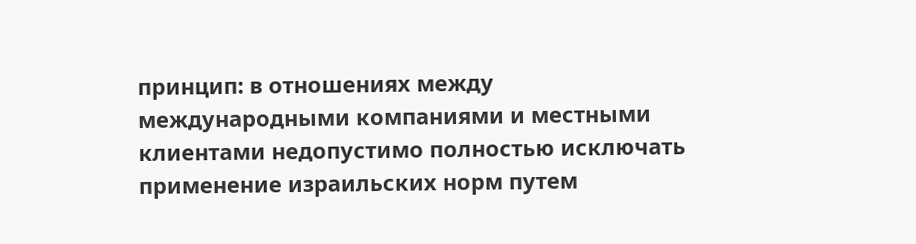принцип: в отношениях между международными компаниями и местными клиентами недопустимо полностью исключать применение израильских норм путем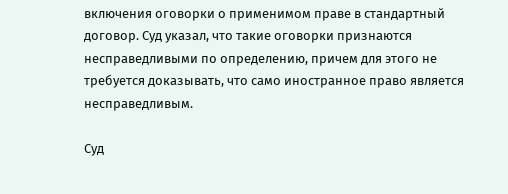включения оговорки о применимом праве в стандартный договор. Суд указал, что такие оговорки признаются несправедливыми по определению, причем для этого не требуется доказывать, что само иностранное право является несправедливым.

Cуд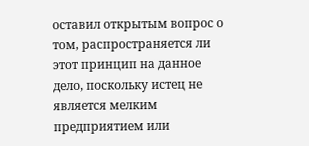оставил открытым вопрос о том, распространяется ли этот принцип на данное дело, поскольку истец не является мелким предприятием или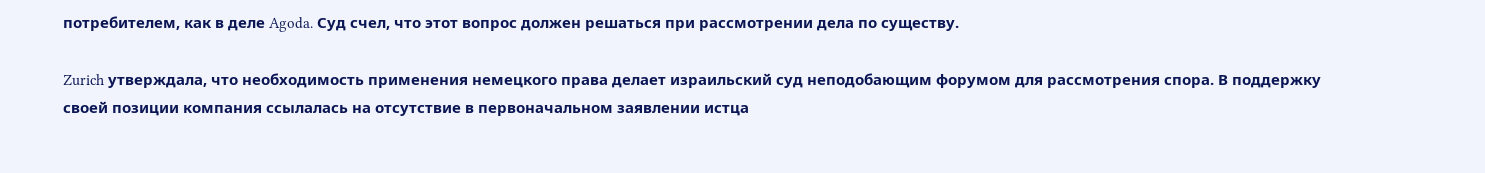потребителем, как в деле Agoda. Суд счел, что этот вопрос должен решаться при рассмотрении дела по существу.

Zurich утверждала, что необходимость применения немецкого права делает израильский суд неподобающим форумом для рассмотрения спора. В поддержку своей позиции компания ссылалась на отсутствие в первоначальном заявлении истца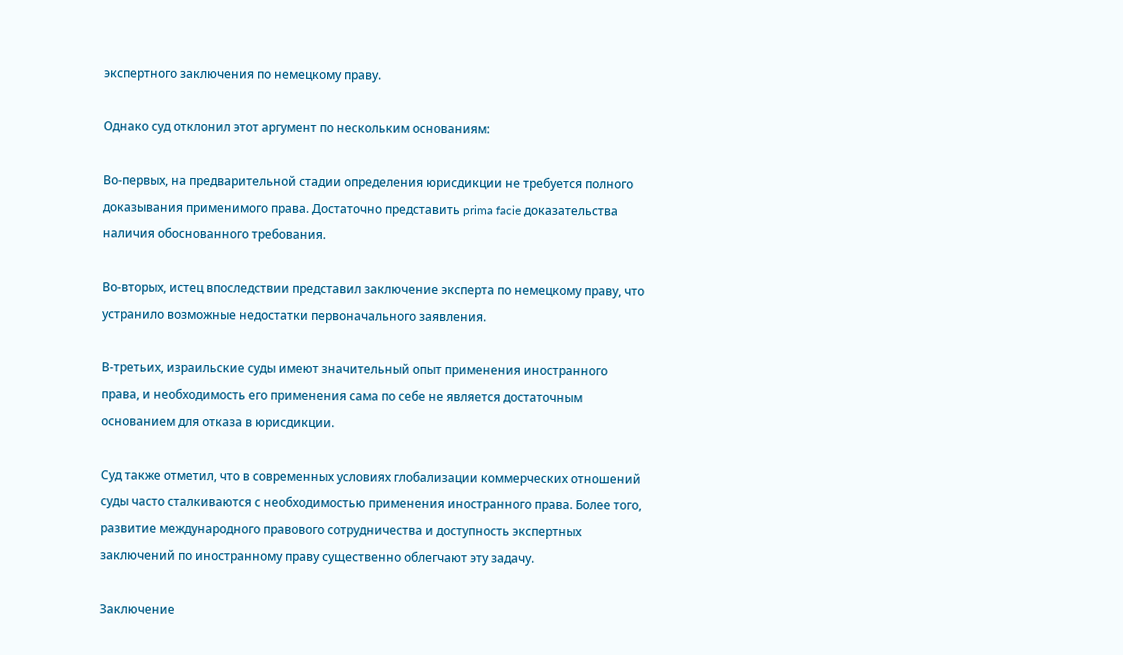экспертного заключения по немецкому праву.

Однако суд отклонил этот аргумент по нескольким основаниям:

Во-первых, на предварительной стадии определения юрисдикции не требуется полного доказывания применимого права. Достаточно представить prima facie доказательства наличия обоснованного требования.

Во-вторых, истец впоследствии представил заключение эксперта по немецкому праву, что устранило возможные недостатки первоначального заявления.

В-третьих, израильские суды имеют значительный опыт применения иностранного права, и необходимость его применения сама по себе не является достаточным основанием для отказа в юрисдикции.

Суд также отметил, что в современных условиях глобализации коммерческих отношений суды часто сталкиваются с необходимостью применения иностранного права. Более того, развитие международного правового сотрудничества и доступность экспертных заключений по иностранному праву существенно облегчают эту задачу.

Заключение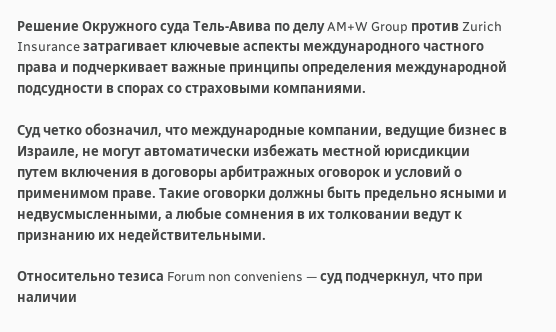Решение Окружного суда Тель-Авива по делу AM+W Group против Zurich Insurance затрагивает ключевые аспекты международного частного права и подчеркивает важные принципы определения международной подсудности в спорах со страховыми компаниями.

Суд четко обозначил, что международные компании, ведущие бизнес в Израиле, не могут автоматически избежать местной юрисдикции путем включения в договоры арбитражных оговорок и условий о применимом праве. Такие оговорки должны быть предельно ясными и недвусмысленными, а любые сомнения в их толковании ведут к признанию их недействительными.

Относительно тезиса Forum non conveniens — cуд подчеркнул, что при наличии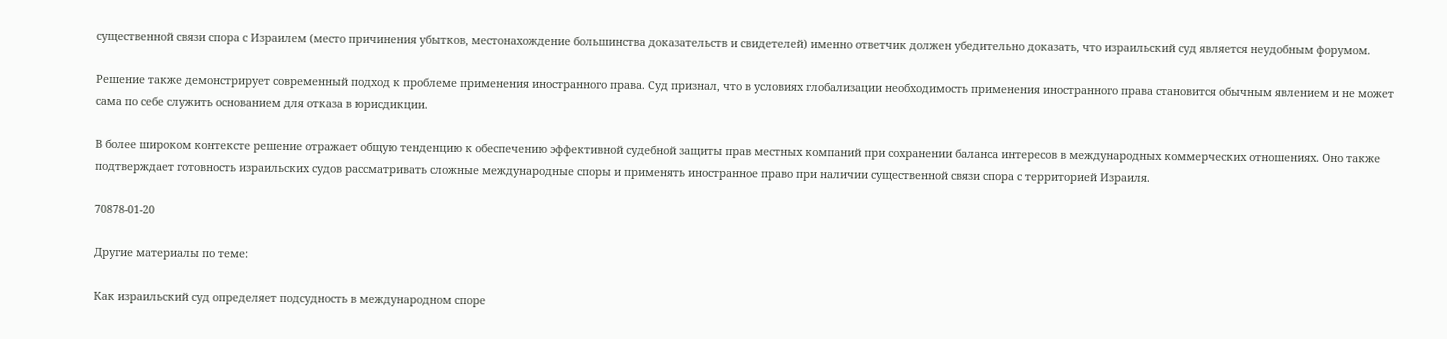существенной связи спора с Израилем (место причинения убытков, местонахождение большинства доказательств и свидетелей) именно ответчик должен убедительно доказать, что израильский суд является неудобным форумом.

Решение также демонстрирует современный подход к проблеме применения иностранного права. Суд признал, что в условиях глобализации необходимость применения иностранного права становится обычным явлением и не может сама по себе служить основанием для отказа в юрисдикции.

В более широком контексте решение отражает общую тенденцию к обеспечению эффективной судебной защиты прав местных компаний при сохранении баланса интересов в международных коммерческих отношениях. Оно также подтверждает готовность израильских судов рассматривать сложные международные споры и применять иностранное право при наличии существенной связи спора с территорией Израиля.

70878-01-20

Другие материалы по теме:

Как израильский суд определяет подсудность в международном споре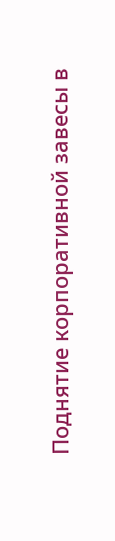Поднятие корпоративной завесы в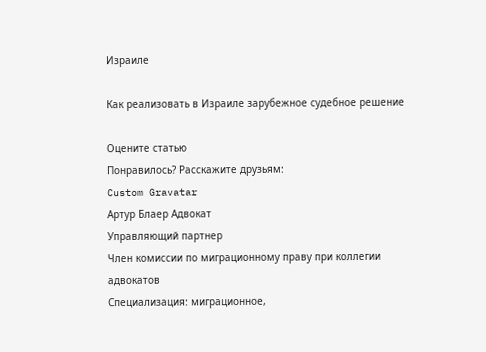Израиле

Как реализовать в Израиле зарубежное судебное решение

Оцените статью
Понравилось? Расскажите друзьям:
Custom Gravatar
Артур Блаер Адвокат
Управляющий партнер
Член комиссии по миграционному праву при коллегии адвокатов
Специализация: миграционное,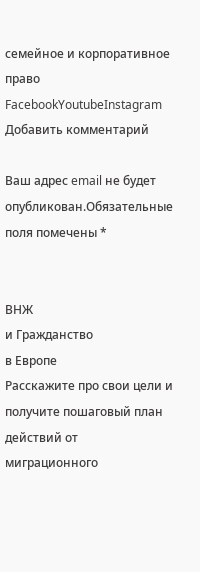семейное и корпоративное право
FacebookYoutubeInstagram
Добавить комментарий

Ваш адрес email не будет опубликован.Обязательные поля помечены *


ВНЖ
и Гражданство
в Европе
Расскажите про свои цели и получите пошаговый план действий от миграционного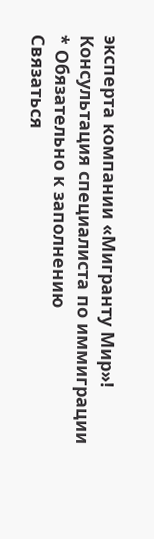эксперта компании «Мигранту Мир»!
Консультация специалиста по иммиграции
* Обязательно к заполнению
Связаться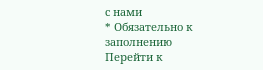с нами
* Обязательно к заполнению
Перейти к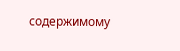содержимому